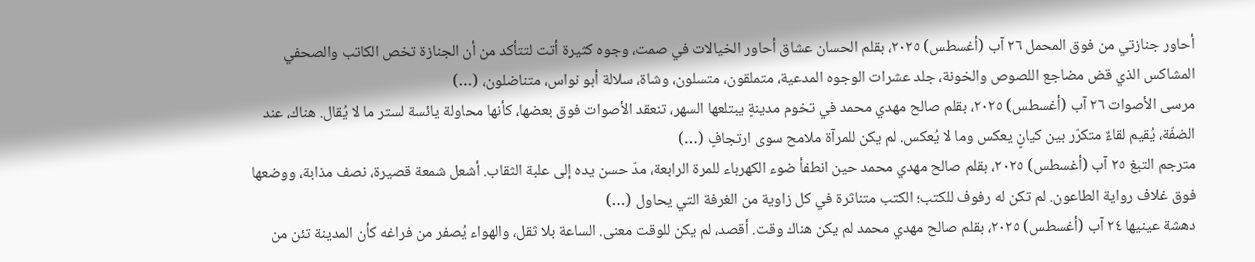أحاور جنازتي من فوق المحمل ٢٦ آب (أغسطس) ٢٠٢٥، بقلم الحسان عشاق أحاور الخيالات في صمت، وجوه كثيرة أتت لتتأكد من أن الجنازة تخص الكاتب والصحفي المشاكس الذي قض مضاجع اللصوص والخونة، جلد عشرات الوجوه المدعية، متملقون، متسلون، وشاة، سلالة أبو نواس، متناضلون، (…)
مرسى الأصوات ٢٦ آب (أغسطس) ٢٠٢٥، بقلم صالح مهدي محمد في تخوم مدينةٍ يبتلعها السهر، تنعقد الأصوات فوق بعضها، كأنها محاولة يائسة لستر ما لا يُقال. هناك، عند الضفّة، يُقيم لقاءٌ متكرّر بين كيانٍ يعكس وما لا يُعكس. لم يكن للمرآة ملامح سوى ارتجافٍ (…)
مترجم التبغ ٢٥ آب (أغسطس) ٢٠٢٥، بقلم صالح مهدي محمد حين انطفأ ضوء الكهرباء للمرة الرابعة، مدّ حسن يده إلى علبة الثقاب. أشعل شمعة قصيرة، نصف مذابة، ووضعها فوق غلاف رواية الطاعون. لم تكن له رفوف للكتب؛ الكتب متناثرة في كل زاوية من الغرفة التي يحاول (…)
دهشة عينيها ٢٤ آب (أغسطس) ٢٠٢٥، بقلم صالح مهدي محمد لم يكن هناك وقت. أقصد، لم يكن للوقت معنى. الساعة بلا ثقل، والهواء يُصفر من فراغه كأن المدينة تئن من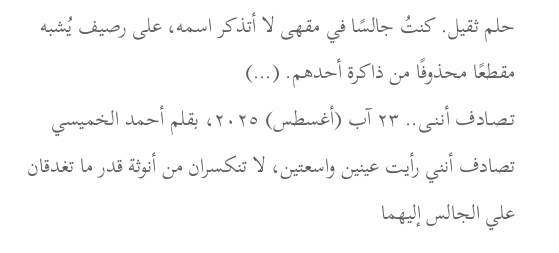حلم ثقيل. كنتُ جالسًا في مقهى لا أتذكر اسمه، على رصيف يُشبه مقطعًا محذوفًا من ذاكرة أحدهم. (…)
تـصـادف أنـنـى.. ٢٣ آب (أغسطس) ٢٠٢٥، بقلم أحمد الخميسي تصادف أنني رأيت عينين واسعتين، لا تنكسران من أنوثة قدر ما تغدقان علي الجالس إليهما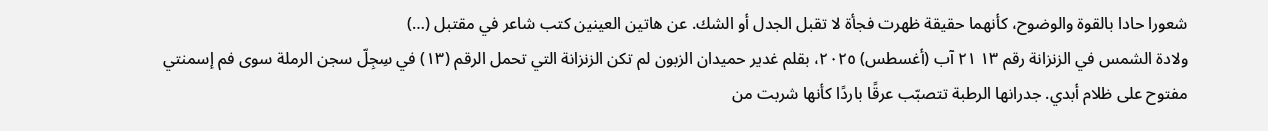شعورا حادا بالقوة والوضوح، كأنهما حقيقة ظهرت فجأة لا تقبل الجدل أو الشك. عن هاتين العينين كتب شاعر في مقتبل (…)
ولادة الشمس في الزنزانة رقم ١٣ ٢١ آب (أغسطس) ٢٠٢٥، بقلم غدير حميدان الزبون لم تكن الزنزانة التي تحمل الرقم (١٣) في سِجِلّ سجن الرملة سوى فم إسمنتي مفتوح على ظلام أبدي. جدرانها الرطبة تتصبّب عرقًا باردًا كأنها شربت من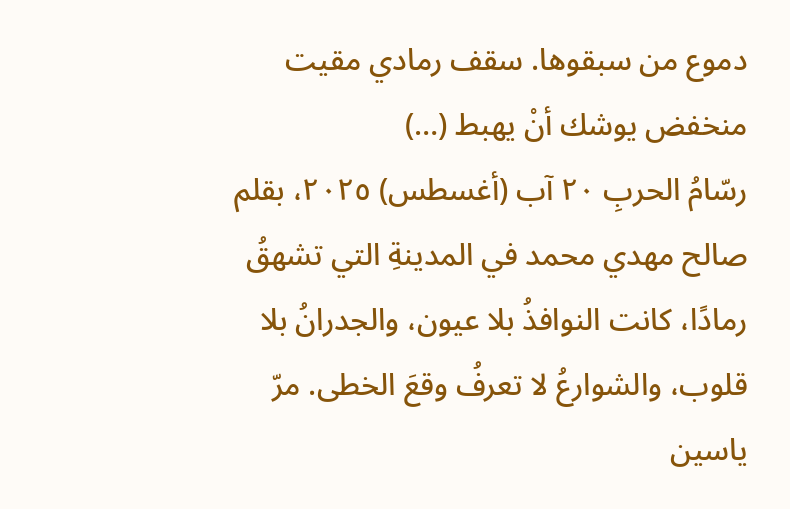دموع من سبقوها. سقف رمادي مقيت منخفض يوشك أنْ يهبط (…)
رسّامُ الحربِ ٢٠ آب (أغسطس) ٢٠٢٥، بقلم صالح مهدي محمد في المدينةِ التي تشهقُ رمادًا، كانت النوافذُ بلا عيون، والجدرانُ بلا قلوب، والشوارعُ لا تعرفُ وقعَ الخطى. مرّ ياسين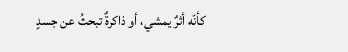كأنّه أثرٌ يمشي، أو ذاكرةٌ تبحثُ عن جسدٍ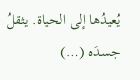يُعيدُها إلى الحياة. يثقلُ جسدَه (…)